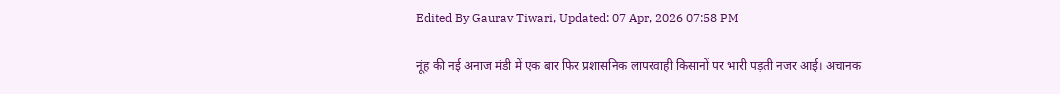Edited By Gaurav Tiwari, Updated: 07 Apr, 2026 07:58 PM

नूंह की नई अनाज मंडी में एक बार फिर प्रशासनिक लापरवाही किसानों पर भारी पड़ती नजर आई। अचानक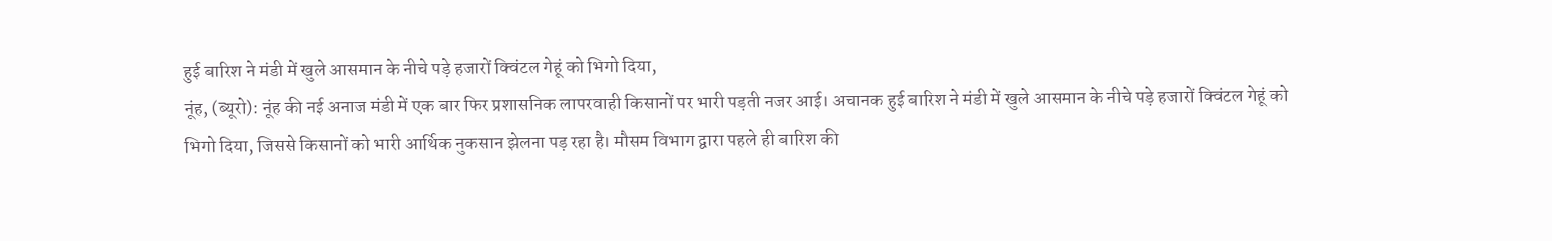हुई बारिश ने मंडी में खुले आसमान के नीचे पड़े हजारों क्विंटल गेहूं को भिगो दिया,
नूंह, (ब्यूरो): नूंह की नई अनाज मंडी में एक बार फिर प्रशासनिक लापरवाही किसानों पर भारी पड़ती नजर आई। अचानक हुई बारिश ने मंडी में खुले आसमान के नीचे पड़े हजारों क्विंटल गेहूं को भिगो दिया, जिससे किसानों को भारी आर्थिक नुकसान झेलना पड़ रहा है। मौसम विभाग द्वारा पहले ही बारिश की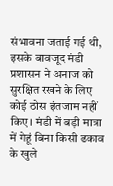संभावना जताई गई थी, इसके बावजूद मंडी प्रशासन ने अनाज को सुरक्षित रखने के लिए कोई ठोस इंतजाम नहीं किए। मंडी में बड़ी मात्रा में गेहूं बिना किसी ढकाव के खुले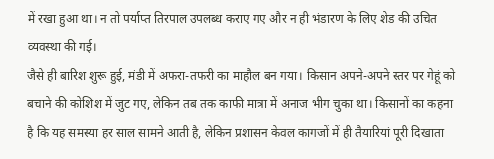में रखा हुआ था। न तो पर्याप्त तिरपाल उपलब्ध कराए गए और न ही भंडारण के लिए शेड की उचित व्यवस्था की गई।
जैसे ही बारिश शुरू हुई, मंडी में अफरा-तफरी का माहौल बन गया। किसान अपने-अपने स्तर पर गेहूं को बचाने की कोशिश में जुट गए, लेकिन तब तक काफी मात्रा में अनाज भीग चुका था। किसानों का कहना है कि यह समस्या हर साल सामने आती है, लेकिन प्रशासन केवल कागजों में ही तैयारियां पूरी दिखाता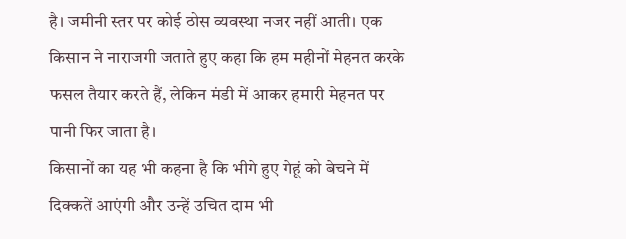है। जमीनी स्तर पर कोई ठोस व्यवस्था नजर नहीं आती। एक किसान ने नाराजगी जताते हुए कहा कि हम महीनों मेहनत करके फसल तैयार करते हैं, लेकिन मंडी में आकर हमारी मेहनत पर पानी फिर जाता है।
किसानों का यह भी कहना है कि भीगे हुए गेहूं को बेचने में दिक्कतें आएंगी और उन्हें उचित दाम भी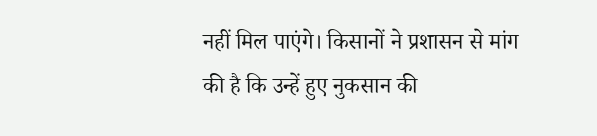नहीं मिल पाएंगे। किसानों ने प्रशासन से मांग की है कि उन्हें हुए नुकसान की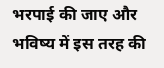भरपाई की जाए और भविष्य में इस तरह की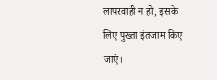लापरवाही न हो, इसके लिए पुख्ता इंतजाम किए जाएं।